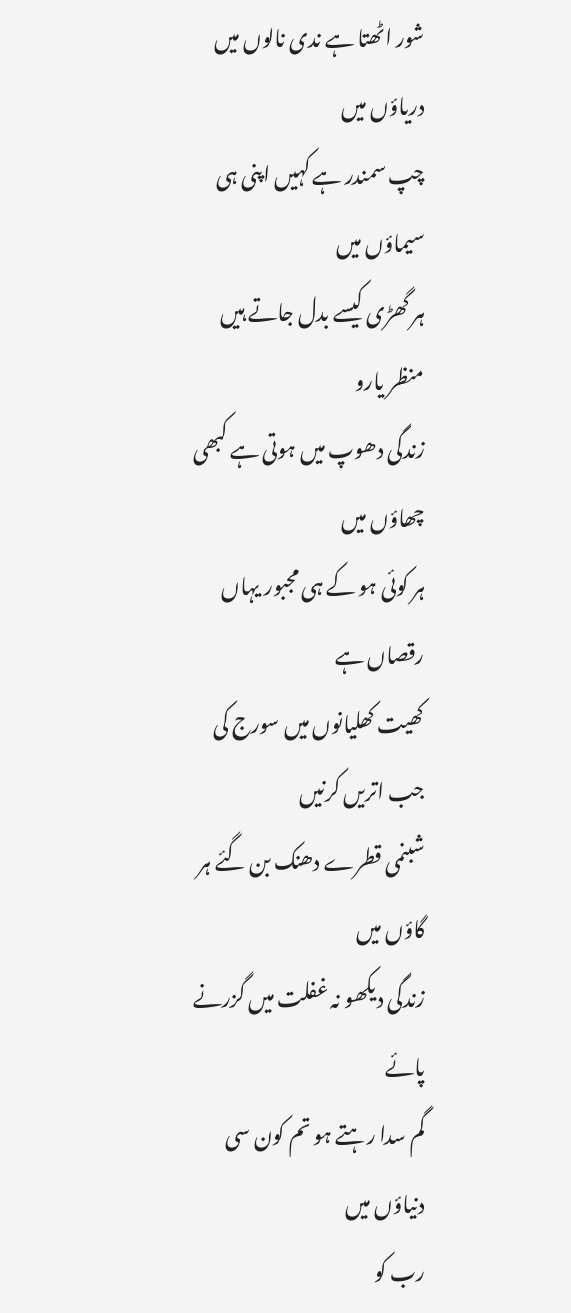شور اٹھتا ہے ندی نالوں میں دریاؤں میں
چپ سمندر ہے کہیں اپنی ہی سیماؤں میں
ہر گھڑی کیسے بدل جاتے ہیں منظر یارو
زندگی دھوپ میں ہوتی ہے کبھی چھاؤں میں
ہر کوئی ہو کے ہی مجبور یہاں رقصاں ہے
کھیت کھلیانوں میں سورج کی جب اتریں کرنیں
شبنمی قطرے دھنک بن گئے ہر گاؤں میں
زندگی دیکھو نہ غفلت میں گزرنے پائے
گم سدا رہتے ہو تم کون سی دنیاؤں میں
رب کو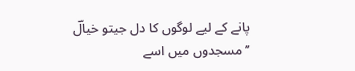پانے کے لیے لوگوں کا دل جیتو خیالؔ
’’مسجدوں میں اسے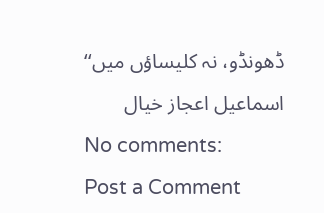ڈھونڈو، نہ کلیساؤں میں‘‘
اسماعیل اعجاز خیال
No comments:
Post a Comment